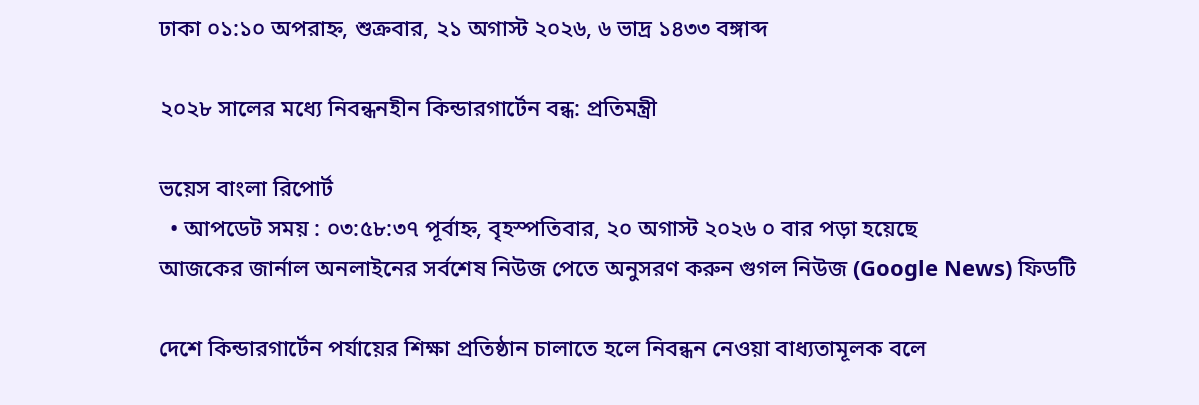ঢাকা ০১:১০ অপরাহ্ন, শুক্রবার, ২১ অগাস্ট ২০২৬, ৬ ভাদ্র ১৪৩৩ বঙ্গাব্দ

২০২৮ সালের মধ্যে নিবন্ধনহীন কিন্ডারগার্টেন বন্ধ: প্রতিমন্ত্রী

ভয়েস বাংলা রিপোর্ট
  • আপডেট সময় : ০৩:৫৮:৩৭ পূর্বাহ্ন, বৃহস্পতিবার, ২০ অগাস্ট ২০২৬ ০ বার পড়া হয়েছে
আজকের জার্নাল অনলাইনের সর্বশেষ নিউজ পেতে অনুসরণ করুন গুগল নিউজ (Google News) ফিডটি

দেশে কিন্ডারগার্টেন পর্যায়ের শিক্ষা প্রতিষ্ঠান চালাতে হলে নিবন্ধন নেওয়া বাধ্যতামূলক বলে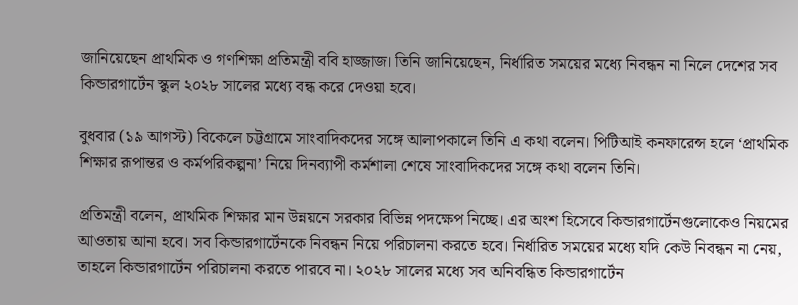জানিয়েছেন প্রাথমিক ও গণশিক্ষা প্রতিমন্ত্রী ববি হাজ্জাজ। তিনি জানিয়েছেন, নির্ধারিত সময়ের মধ্যে নিবন্ধন না নিলে দেশের সব কিন্ডারগার্টেন স্কুল ২০২৮ সালের মধ্যে বন্ধ করে দেওয়া হবে।

বুধবার (১৯ আগস্ট) বিকেলে চট্টগ্রামে সাংবাদিকদের সঙ্গে আলাপকালে তিনি এ কথা বলেন। পিটিআই কনফারেন্স হলে ‘প্রাথমিক শিক্ষার রূপান্তর ও কর্মপরিকল্পনা’ নিয়ে দিনব্যাপী কর্মশালা শেষে সাংবাদিকদের সঙ্গে কথা বলেন তিনি।

প্রতিমন্ত্রী বলেন, প্রাথমিক শিক্ষার মান উন্নয়নে সরকার বিভিন্ন পদক্ষেপ নিচ্ছে। এর অংশ হিসেবে কিন্ডারগার্টেনগুলোকেও নিয়মের আওতায় আনা হবে। সব কিন্ডারগার্টেনকে নিবন্ধন নিয়ে পরিচালনা করতে হবে। নির্ধারিত সময়ের মধ্যে যদি কেউ নিবন্ধন না নেয়, তাহলে কিন্ডারগার্টেন পরিচালনা করতে পারবে না। ২০২৮ সালের মধ্যে সব অনিবন্ধিত কিন্ডারগার্টেন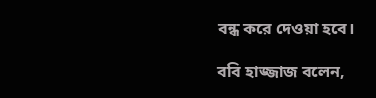বন্ধ করে দেওয়া হবে।

ববি হাজ্জাজ বলেন,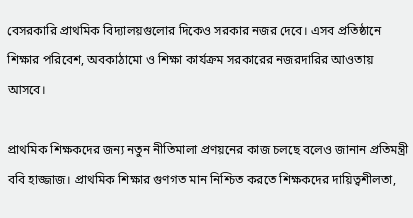বেসরকারি প্রাথমিক বিদ্যালয়গুলোর দিকেও সরকার নজর দেবে। এসব প্রতিষ্ঠানে শিক্ষার পরিবেশ, অবকাঠামো ও শিক্ষা কার্যক্রম সরকারের নজরদারির আওতায় আসবে।

প্রাথমিক শিক্ষকদের জন্য নতুন নীতিমালা প্রণয়নের কাজ চলছে বলেও জানান প্রতিমন্ত্রী ববি হাজ্জাজ। প্রাথমিক শিক্ষার গুণগত মান নিশ্চিত করতে শিক্ষকদের দায়িত্বশীলতা,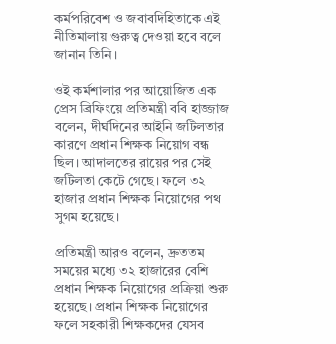কর্মপরিবেশ ও জবাবদিহিতাকে এই নীতিমালায় গুরুত্ব দেওয়া হবে বলে জানান তিনি।

ওই কর্মশালার পর আয়োজিত এক প্রেস ব্রিফিংয়ে প্রতিমন্ত্রী ববি হাজ্জাজ বলেন, দীর্ঘদিনের আইনি জটিলতার কারণে প্রধান শিক্ষক নিয়োগ বন্ধ ছিল। আদালতের রায়ের পর সেই জটিলতা কেটে গেছে। ফলে ৩২ হাজার প্রধান শিক্ষক নিয়োগের পথ সুগম হয়েছে।

প্রতিমন্ত্রী আরও বলেন, দ্রুততম সময়ের মধ্যে ৩২ হাজারের বেশি প্রধান শিক্ষক নিয়োগের প্রক্রিয়া শুরু হয়েছে। প্রধান শিক্ষক নিয়োগের ফলে সহকারী শিক্ষকদের যেসব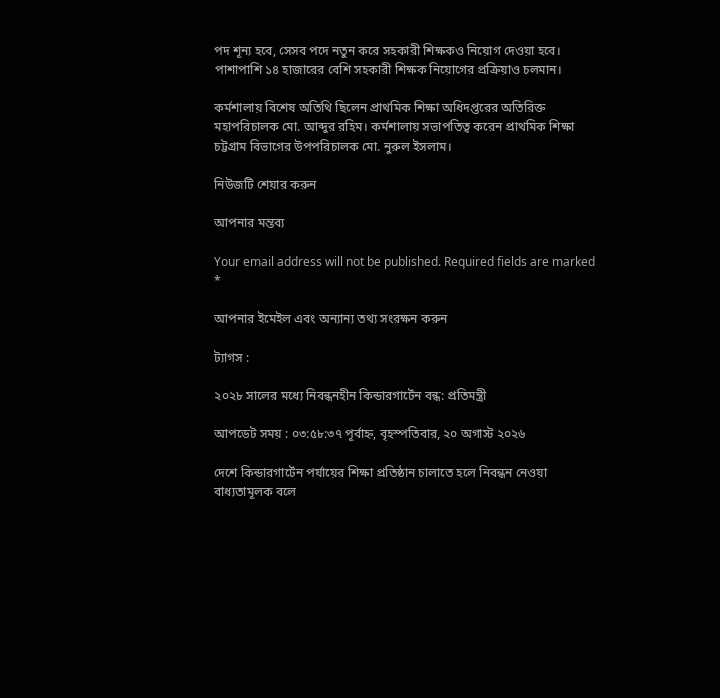পদ শূন্য হবে, সেসব পদে নতুন করে সহকারী শিক্ষকও নিয়োগ দেওয়া হবে। পাশাপাশি ১৪ হাজারের বেশি সহকারী শিক্ষক নিয়োগের প্রক্রিয়াও চলমান।

কর্মশালায় বিশেষ অতিথি ছিলেন প্রাথমিক শিক্ষা অধিদপ্তরের অতিরিক্ত মহাপরিচালক মো. আব্দুর রহিম। কর্মশালায় সভাপতিত্ব করেন প্রাথমিক শিক্ষা চট্টগ্রাম বিভাগের উপপরিচালক মো. নুরুল ইসলাম।

নিউজটি শেয়ার করুন

আপনার মন্তব্য

Your email address will not be published. Required fields are marked *

আপনার ইমেইল এবং অন্যান্য তথ্য সংরক্ষন করুন

ট্যাগস :

২০২৮ সালের মধ্যে নিবন্ধনহীন কিন্ডারগার্টেন বন্ধ: প্রতিমন্ত্রী

আপডেট সময় : ০৩:৫৮:৩৭ পূর্বাহ্ন, বৃহস্পতিবার, ২০ অগাস্ট ২০২৬

দেশে কিন্ডারগার্টেন পর্যায়ের শিক্ষা প্রতিষ্ঠান চালাতে হলে নিবন্ধন নেওয়া বাধ্যতামূলক বলে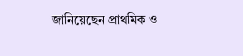জানিয়েছেন প্রাথমিক ও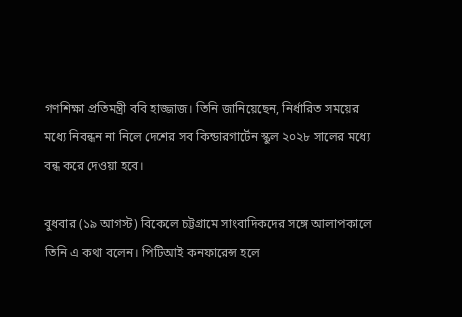গণশিক্ষা প্রতিমন্ত্রী ববি হাজ্জাজ। তিনি জানিয়েছেন, নির্ধারিত সময়ের মধ্যে নিবন্ধন না নিলে দেশের সব কিন্ডারগার্টেন স্কুল ২০২৮ সালের মধ্যে বন্ধ করে দেওয়া হবে।

বুধবার (১৯ আগস্ট) বিকেলে চট্টগ্রামে সাংবাদিকদের সঙ্গে আলাপকালে তিনি এ কথা বলেন। পিটিআই কনফারেন্স হলে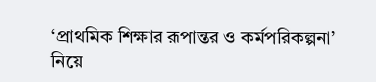‘প্রাথমিক শিক্ষার রূপান্তর ও কর্মপরিকল্পনা’ নিয়ে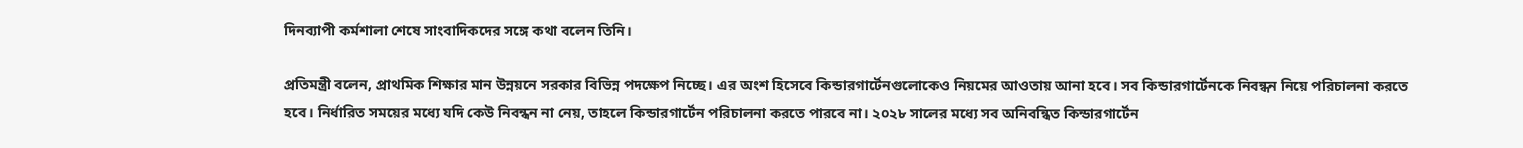দিনব্যাপী কর্মশালা শেষে সাংবাদিকদের সঙ্গে কথা বলেন তিনি।

প্রতিমন্ত্রী বলেন, প্রাথমিক শিক্ষার মান উন্নয়নে সরকার বিভিন্ন পদক্ষেপ নিচ্ছে। এর অংশ হিসেবে কিন্ডারগার্টেনগুলোকেও নিয়মের আওতায় আনা হবে। সব কিন্ডারগার্টেনকে নিবন্ধন নিয়ে পরিচালনা করতে হবে। নির্ধারিত সময়ের মধ্যে যদি কেউ নিবন্ধন না নেয়, তাহলে কিন্ডারগার্টেন পরিচালনা করতে পারবে না। ২০২৮ সালের মধ্যে সব অনিবন্ধিত কিন্ডারগার্টেন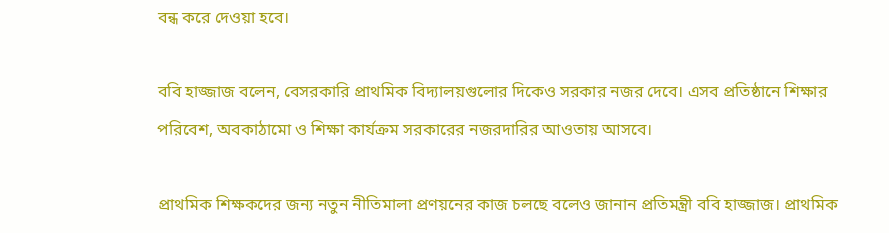বন্ধ করে দেওয়া হবে।

ববি হাজ্জাজ বলেন, বেসরকারি প্রাথমিক বিদ্যালয়গুলোর দিকেও সরকার নজর দেবে। এসব প্রতিষ্ঠানে শিক্ষার পরিবেশ, অবকাঠামো ও শিক্ষা কার্যক্রম সরকারের নজরদারির আওতায় আসবে।

প্রাথমিক শিক্ষকদের জন্য নতুন নীতিমালা প্রণয়নের কাজ চলছে বলেও জানান প্রতিমন্ত্রী ববি হাজ্জাজ। প্রাথমিক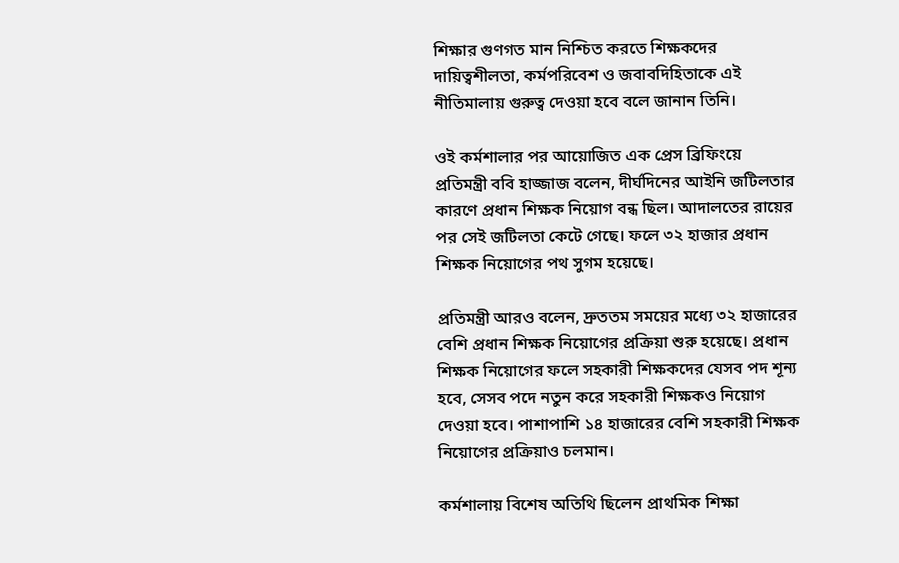শিক্ষার গুণগত মান নিশ্চিত করতে শিক্ষকদের দায়িত্বশীলতা, কর্মপরিবেশ ও জবাবদিহিতাকে এই নীতিমালায় গুরুত্ব দেওয়া হবে বলে জানান তিনি।

ওই কর্মশালার পর আয়োজিত এক প্রেস ব্রিফিংয়ে প্রতিমন্ত্রী ববি হাজ্জাজ বলেন, দীর্ঘদিনের আইনি জটিলতার কারণে প্রধান শিক্ষক নিয়োগ বন্ধ ছিল। আদালতের রায়ের পর সেই জটিলতা কেটে গেছে। ফলে ৩২ হাজার প্রধান শিক্ষক নিয়োগের পথ সুগম হয়েছে।

প্রতিমন্ত্রী আরও বলেন, দ্রুততম সময়ের মধ্যে ৩২ হাজারের বেশি প্রধান শিক্ষক নিয়োগের প্রক্রিয়া শুরু হয়েছে। প্রধান শিক্ষক নিয়োগের ফলে সহকারী শিক্ষকদের যেসব পদ শূন্য হবে, সেসব পদে নতুন করে সহকারী শিক্ষকও নিয়োগ দেওয়া হবে। পাশাপাশি ১৪ হাজারের বেশি সহকারী শিক্ষক নিয়োগের প্রক্রিয়াও চলমান।

কর্মশালায় বিশেষ অতিথি ছিলেন প্রাথমিক শিক্ষা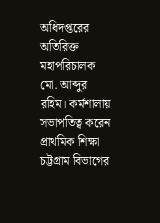অধিদপ্তরের অতিরিক্ত মহাপরিচালক মো. আব্দুর রহিম। কর্মশালায় সভাপতিত্ব করেন প্রাথমিক শিক্ষা চট্টগ্রাম বিভাগের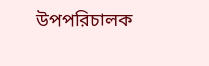উপপরিচালক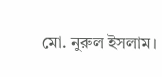মো. নুরুল ইসলাম।